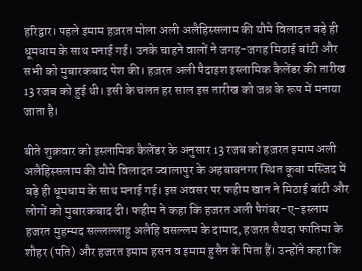हरिद्वार। पहले इमाम हज़रत मोला अली अलैहिस्सलाम की यौमे विलादत बड़े ही धूमधाम के साथ मनाई गई। उनके चाहने वालों ने जगह-जगह मिठाई बांटी और सभी को मुबारकबाद पेश की। हज़रत अली पैदाइश इस्लामिक कैलेंडर की तारीख 13 रजब को हुई थी। इसी के चलत हर साल इस तारीख को जश्न के रूप में मनाया जाता है।

बीते शुक्रवार को इस्लामिक कैलेंडर के अनुसार 13 रजब को हज़रत इमाम अली अलैहिस्सलाम की यौमे विलादत ज्वालापुर के अहबाबनगर स्थित कूबा मस्जिद में बड़े ही धूमधाम के साथ मनाई गई। इस अवसर पर फहीम खान ने मिठाई बांटी और लोगों को मुबारकबाद दी। फहीम ने कहा कि हजरत अली पैगंबर-ए-इस्लाम हजरत मुहम्मद सल्लल्लाहु अलैहि वसल्लम के दामाद, हजरत सैयदा फातिमा के शौहर (पति) और हजरत इमाम हसन व इमाम हुसैन के पिता हैं। उन्होंने कहा कि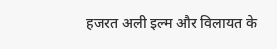हजरत अली इल्म और विलायत के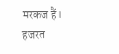मरकज हैं। हजरत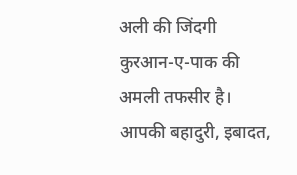अली की जिंदगी कुरआन-ए-पाक की अमली तफसीर है। आपकी बहादुरी, इबादत,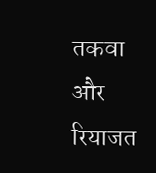तकवा और रियाजत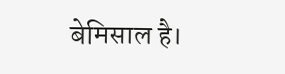बेमिसाल है।